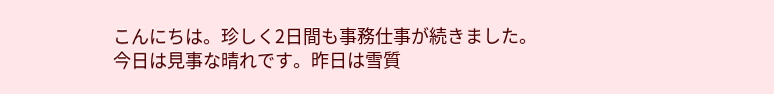こんにちは。珍しく2日間も事務仕事が続きました。
今日は見事な晴れです。昨日は雪質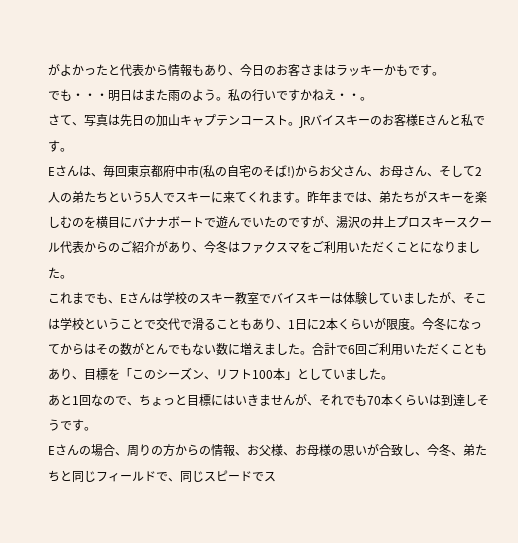がよかったと代表から情報もあり、今日のお客さまはラッキーかもです。
でも・・・明日はまた雨のよう。私の行いですかねえ・・。
さて、写真は先日の加山キャプテンコースト。JRバイスキーのお客様Eさんと私です。
Eさんは、毎回東京都府中市(私の自宅のそば!)からお父さん、お母さん、そして2人の弟たちという5人でスキーに来てくれます。昨年までは、弟たちがスキーを楽しむのを横目にバナナボートで遊んでいたのですが、湯沢の井上プロスキースクール代表からのご紹介があり、今冬はファクスマをご利用いただくことになりました。
これまでも、Eさんは学校のスキー教室でバイスキーは体験していましたが、そこは学校ということで交代で滑ることもあり、1日に2本くらいが限度。今冬になってからはその数がとんでもない数に増えました。合計で6回ご利用いただくこともあり、目標を「このシーズン、リフト100本」としていました。
あと1回なので、ちょっと目標にはいきませんが、それでも70本くらいは到達しそうです。
Eさんの場合、周りの方からの情報、お父様、お母様の思いが合致し、今冬、弟たちと同じフィールドで、同じスピードでス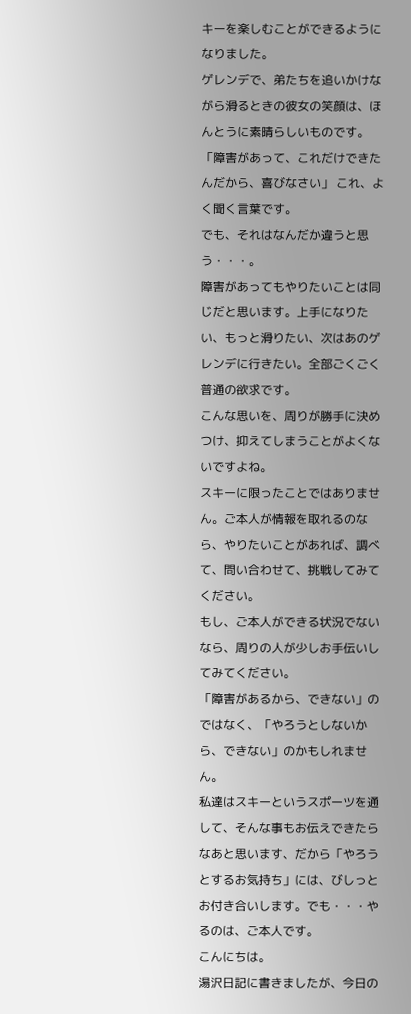キーを楽しむことができるようになりました。
ゲレンデで、弟たちを追いかけながら滑るときの彼女の笑顔は、ほんとうに素晴らしいものです。
「障害があって、これだけできたんだから、喜びなさい」 これ、よく聞く言葉です。
でも、それはなんだか違うと思う・・・。
障害があってもやりたいことは同じだと思います。上手になりたい、もっと滑りたい、次はあのゲレンデに行きたい。全部ごくごく普通の欲求です。
こんな思いを、周りが勝手に決めつけ、抑えてしまうことがよくないですよね。
スキーに限ったことではありません。ご本人が情報を取れるのなら、やりたいことがあれば、調べて、問い合わせて、挑戦してみてください。
もし、ご本人ができる状況でないなら、周りの人が少しお手伝いしてみてください。
「障害があるから、できない」のではなく、「やろうとしないから、できない」のかもしれません。
私達はスキーというスポーツを通して、そんな事もお伝えできたらなあと思います、だから「やろうとするお気持ち」には、びしっとお付き合いします。でも・・・やるのは、ご本人です。
こんにちは。
湯沢日記に書きましたが、今日の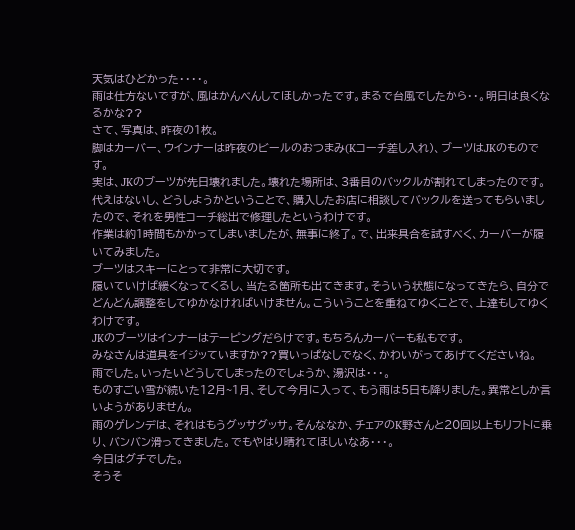天気はひどかった・・・・。
雨は仕方ないですが、風はかんべんしてほしかったです。まるで台風でしたから・・。明日は良くなるかな??
さて、写真は、昨夜の1枚。
脚はカーバー、ウインナーは昨夜のビールのおつまみ(Kコーチ差し入れ)、ブーツはJKのものです。
実は、JKのブーツが先日壊れました。壊れた場所は、3番目のバックルが割れてしまったのです。
代えはないし、どうしようかということで、購入したお店に相談してバックルを送ってもらいましたので、それを男性コーチ総出で修理したというわけです。
作業は約1時間もかかってしまいましたが、無事に終了。で、出来具合を試すべく、カーバーが履いてみました。
ブーツはスキーにとって非常に大切です。
履いていけば緩くなってくるし、当たる箇所も出てきます。そういう状態になってきたら、自分でどんどん調整をしてゆかなければいけません。こういうことを重ねてゆくことで、上達もしてゆくわけです。
JKのブーツはインナーはテーピングだらけです。もちろんカーバーも私もです。
みなさんは道具をイジッていますか??買いっぱなしでなく、かわいがってあげてくださいね。
雨でした。いったいどうしてしまったのでしょうか、湯沢は・・・。
ものすごい雪が続いた12月~1月、そして今月に入って、もう雨は5日も降りました。異常としか言いようがありません。
雨のゲレンデは、それはもうグッサグッサ。そんななか、チェアのK野さんと20回以上もリフトに乗り、バンバン滑ってきました。でもやはり晴れてほしいなあ・・・。
今日はグチでした。
そうそ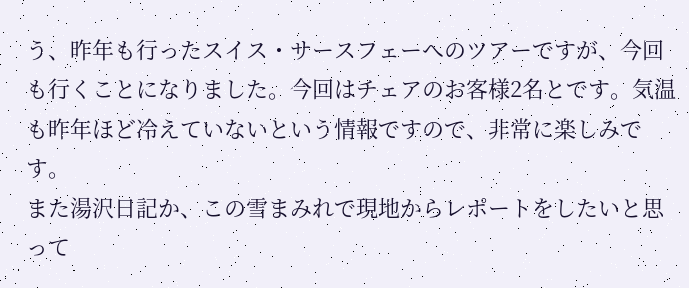う、昨年も行ったスイス・サースフェーへのツアーですが、今回も行くことになりました。今回はチェアのお客様2名とです。気温も昨年ほど冷えていないという情報ですので、非常に楽しみです。
また湯沢日記か、この雪まみれで現地からレポートをしたいと思って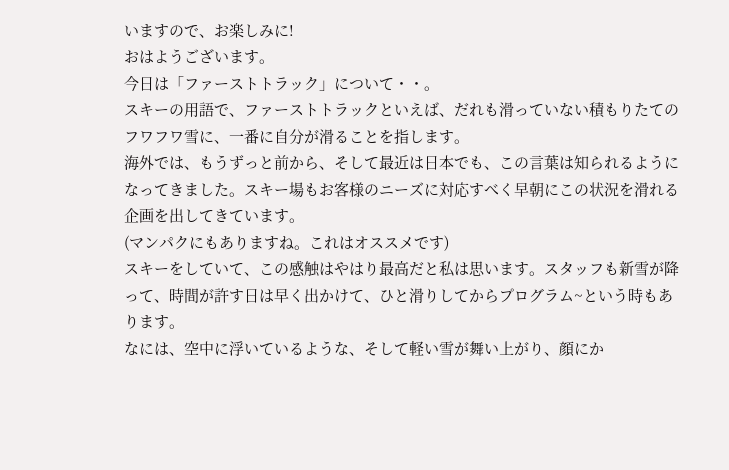いますので、お楽しみに!
おはようございます。
今日は「ファーストトラック」について・・。
スキーの用語で、ファーストトラックといえば、だれも滑っていない積もりたてのフワフワ雪に、一番に自分が滑ることを指します。
海外では、もうずっと前から、そして最近は日本でも、この言葉は知られるようになってきました。スキー場もお客様のニーズに対応すべく早朝にこの状況を滑れる企画を出してきています。
(マンパクにもありますね。これはオススメです)
スキーをしていて、この感触はやはり最高だと私は思います。スタッフも新雪が降って、時間が許す日は早く出かけて、ひと滑りしてからプログラム~という時もあります。
なには、空中に浮いているような、そして軽い雪が舞い上がり、顔にか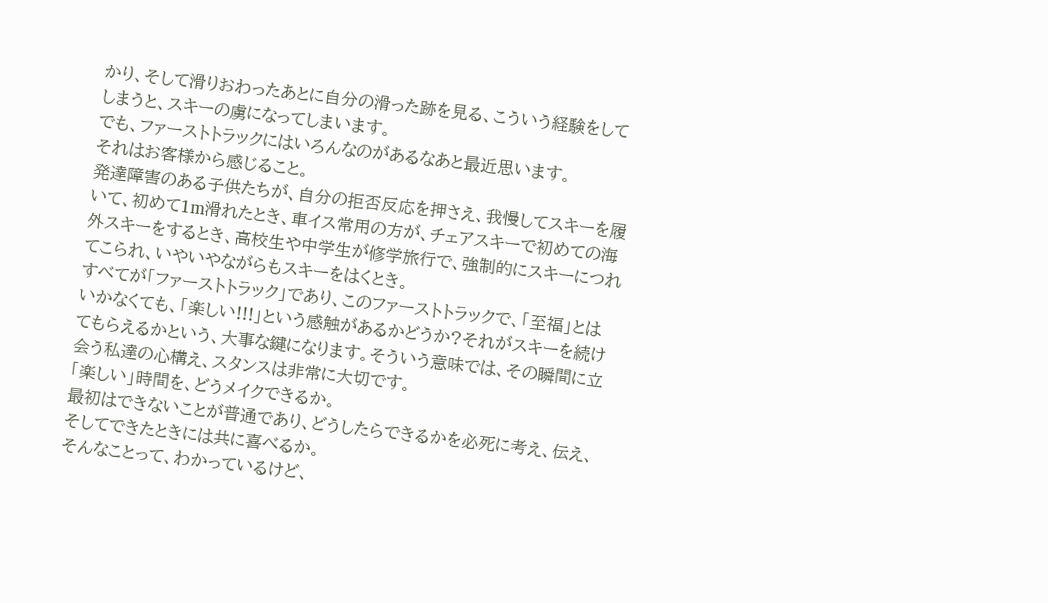かり、そして滑りおわったあとに自分の滑った跡を見る、こういう経験をしてしまうと、スキーの虜になってしまいます。
でも、ファーストトラックにはいろんなのがあるなあと最近思います。
それはお客様から感じること。
発達障害のある子供たちが、自分の拒否反応を押さえ、我慢してスキーを履いて、初めて1m滑れたとき、車イス常用の方が、チェアスキーで初めての海外スキーをするとき、高校生や中学生が修学旅行で、強制的にスキーにつれてこられ、いやいやながらもスキーをはくとき。
すべてが「ファーストトラック」であり、このファーストトラックで、「至福」とはいかなくても、「楽しい!!!」という感触があるかどうか?それがスキーを続けてもらえるかという、大事な鍵になります。そういう意味では、その瞬間に立会う私達の心構え、スタンスは非常に大切です。
「楽しい」時間を、どうメイクできるか。
最初はできないことが普通であり、どうしたらできるかを必死に考え、伝え、そしてできたときには共に喜べるか。
そんなことって、わかっているけど、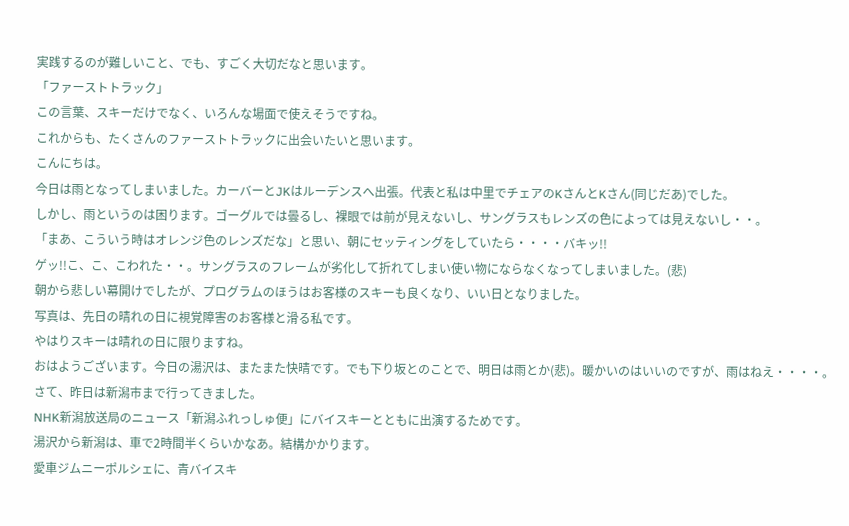実践するのが難しいこと、でも、すごく大切だなと思います。
「ファーストトラック」
この言葉、スキーだけでなく、いろんな場面で使えそうですね。
これからも、たくさんのファーストトラックに出会いたいと思います。
こんにちは。
今日は雨となってしまいました。カーバーとJKはルーデンスへ出張。代表と私は中里でチェアのKさんとKさん(同じだあ)でした。
しかし、雨というのは困ります。ゴーグルでは曇るし、裸眼では前が見えないし、サングラスもレンズの色によっては見えないし・・。
「まあ、こういう時はオレンジ色のレンズだな」と思い、朝にセッティングをしていたら・・・・バキッ!!
ゲッ!!こ、こ、こわれた・・。サングラスのフレームが劣化して折れてしまい使い物にならなくなってしまいました。(悲)
朝から悲しい幕開けでしたが、プログラムのほうはお客様のスキーも良くなり、いい日となりました。
写真は、先日の晴れの日に視覚障害のお客様と滑る私です。
やはりスキーは晴れの日に限りますね。
おはようございます。今日の湯沢は、またまた快晴です。でも下り坂とのことで、明日は雨とか(悲)。暖かいのはいいのですが、雨はねえ・・・・。
さて、昨日は新潟市まで行ってきました。
NHK新潟放送局のニュース「新潟ふれっしゅ便」にバイスキーとともに出演するためです。
湯沢から新潟は、車で2時間半くらいかなあ。結構かかります。
愛車ジムニーポルシェに、青バイスキ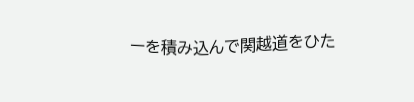ーを積み込んで関越道をひた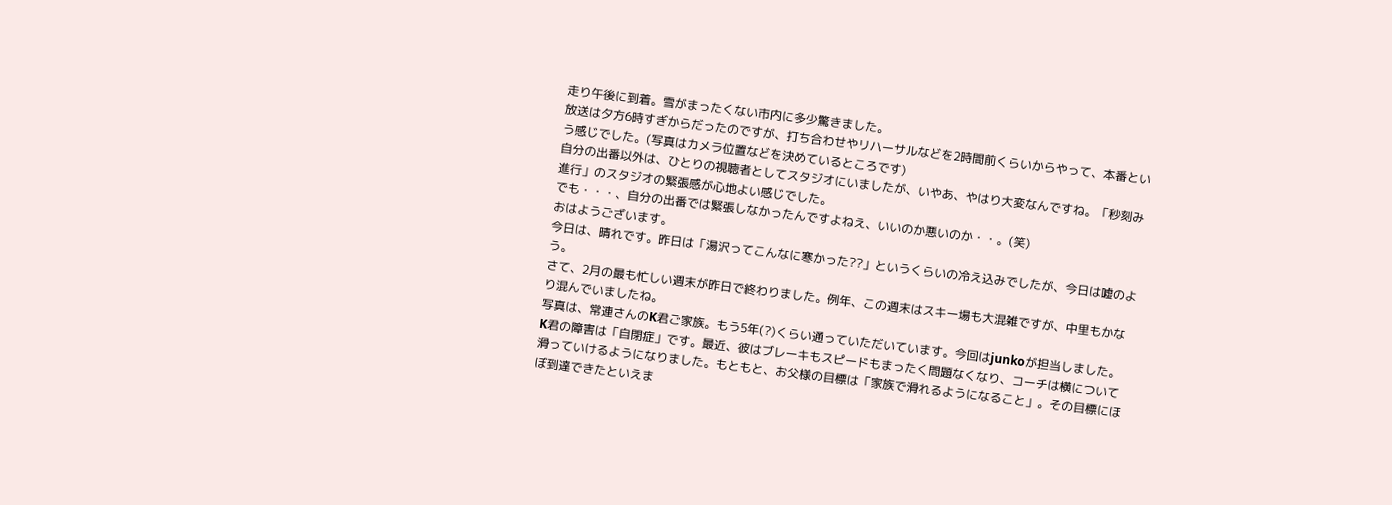走り午後に到着。雪がまったくない市内に多少驚きました。
放送は夕方6時すぎからだったのですが、打ち合わせやリハーサルなどを2時間前くらいからやって、本番という感じでした。(写真はカメラ位置などを決めているところです)
自分の出番以外は、ひとりの視聴者としてスタジオにいましたが、いやあ、やはり大変なんですね。「秒刻み進行」のスタジオの緊張感が心地よい感じでした。
でも・・・、自分の出番では緊張しなかったんですよねえ、いいのか悪いのか・・。(笑)
おはようございます。
今日は、晴れです。昨日は「湯沢ってこんなに寒かった??」というくらいの冷え込みでしたが、今日は嘘のよう。
さて、2月の最も忙しい週末が昨日で終わりました。例年、この週末はスキー場も大混雑ですが、中里もかなり混んでいましたね。
写真は、常連さんのK君ご家族。もう5年(?)くらい通っていただいています。今回はjunkoが担当しました。
K君の障害は「自閉症」です。最近、彼はブレーキもスピードもまったく問題なくなり、コーチは横について滑っていけるようになりました。もともと、お父様の目標は「家族で滑れるようになること」。その目標にほぼ到達できたといえま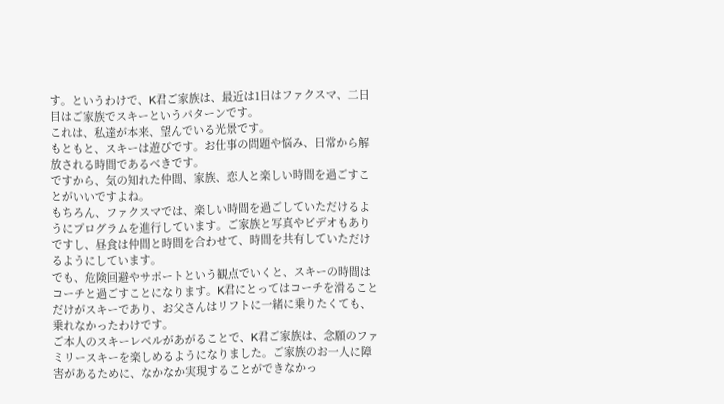す。というわけで、K君ご家族は、最近は1日はファクスマ、二日目はご家族でスキーというパターンです。
これは、私達が本来、望んでいる光景です。
もともと、スキーは遊びです。お仕事の問題や悩み、日常から解放される時間であるべきです。
ですから、気の知れた仲間、家族、恋人と楽しい時間を過ごすことがいいですよね。
もちろん、ファクスマでは、楽しい時間を過ごしていただけるようにプログラムを進行しています。ご家族と写真やビデオもありですし、昼食は仲間と時間を合わせて、時間を共有していただけるようにしています。
でも、危険回避やサポートという観点でいくと、スキーの時間はコーチと過ごすことになります。K君にとってはコーチを滑ることだけがスキーであり、お父さんはリフトに一緒に乗りたくても、乗れなかったわけです。
ご本人のスキーレベルがあがることで、K君ご家族は、念願のファミリースキーを楽しめるようになりました。ご家族のお一人に障害があるために、なかなか実現することができなかっ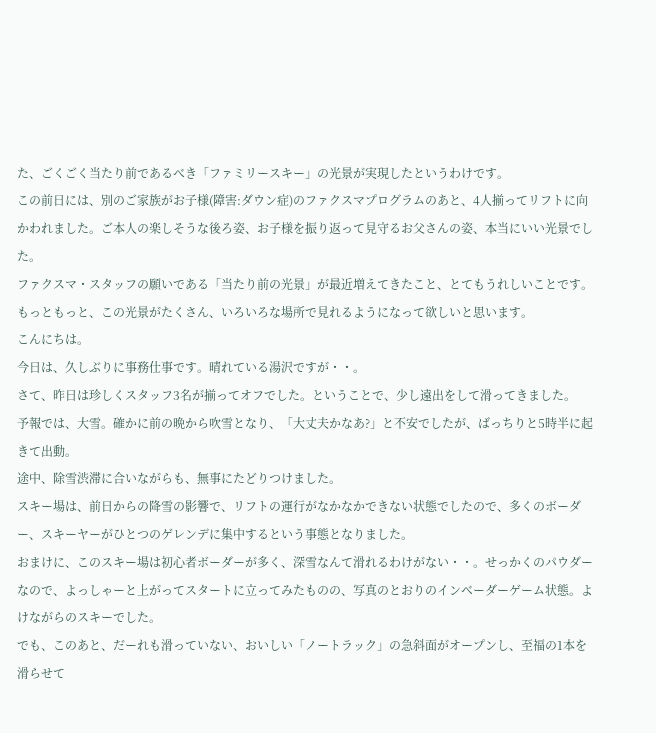た、ごくごく当たり前であるべき「ファミリースキー」の光景が実現したというわけです。
この前日には、別のご家族がお子様(障害:ダウン症)のファクスマプログラムのあと、4人揃ってリフトに向かわれました。ご本人の楽しそうな後ろ姿、お子様を振り返って見守るお父さんの姿、本当にいい光景でした。
ファクスマ・スタッフの願いである「当たり前の光景」が最近増えてきたこと、とてもうれしいことです。もっともっと、この光景がたくさん、いろいろな場所で見れるようになって欲しいと思います。
こんにちは。
今日は、久しぶりに事務仕事です。晴れている湯沢ですが・・。
さて、昨日は珍しくスタッフ3名が揃ってオフでした。ということで、少し遠出をして滑ってきました。
予報では、大雪。確かに前の晩から吹雪となり、「大丈夫かなあ?」と不安でしたが、ばっちりと5時半に起きて出動。
途中、除雪渋滞に合いながらも、無事にたどりつけました。
スキー場は、前日からの降雪の影響で、リフトの運行がなかなかできない状態でしたので、多くのボーダー、スキーヤーがひとつのゲレンデに集中するという事態となりました。
おまけに、このスキー場は初心者ボーダーが多く、深雪なんて滑れるわけがない・・。せっかくのパウダーなので、よっしゃーと上がってスタートに立ってみたものの、写真のとおりのインベーダーゲーム状態。よけながらのスキーでした。
でも、このあと、だーれも滑っていない、おいしい「ノートラック」の急斜面がオープンし、至福の1本を滑らせて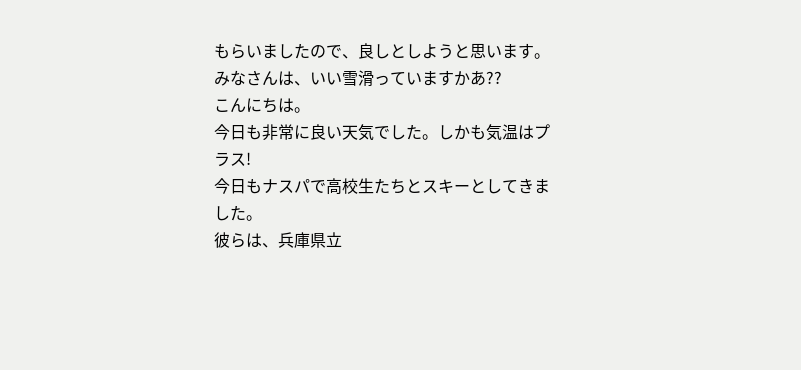もらいましたので、良しとしようと思います。
みなさんは、いい雪滑っていますかあ??
こんにちは。
今日も非常に良い天気でした。しかも気温はプラス!
今日もナスパで高校生たちとスキーとしてきました。
彼らは、兵庫県立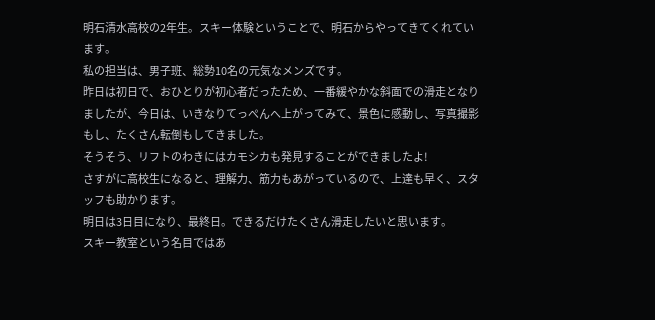明石清水高校の2年生。スキー体験ということで、明石からやってきてくれています。
私の担当は、男子班、総勢10名の元気なメンズです。
昨日は初日で、おひとりが初心者だったため、一番緩やかな斜面での滑走となりましたが、今日は、いきなりてっぺんへ上がってみて、景色に感動し、写真撮影もし、たくさん転倒もしてきました。
そうそう、リフトのわきにはカモシカも発見することができましたよ!
さすがに高校生になると、理解力、筋力もあがっているので、上達も早く、スタッフも助かります。
明日は3日目になり、最終日。できるだけたくさん滑走したいと思います。
スキー教室という名目ではあ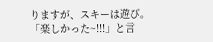りますが、スキーは遊び。
「楽しかった~!!!」と言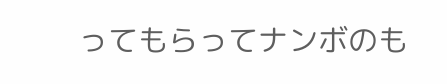ってもらってナンボのも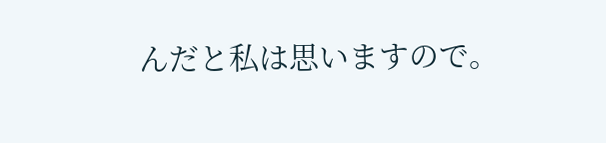んだと私は思いますので。